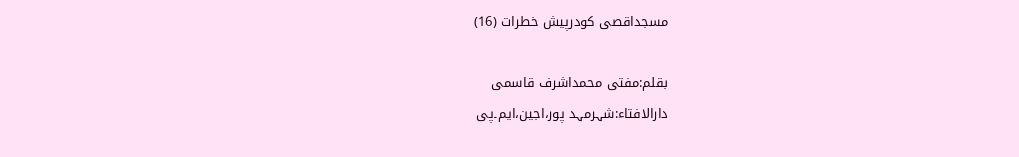مسجداقصی کودرپیش خطرات (16)

بقلم:مفتی محمداشرف قاسمی
دارالافتاء:شہرمہد پور،اجین،ایم۔پی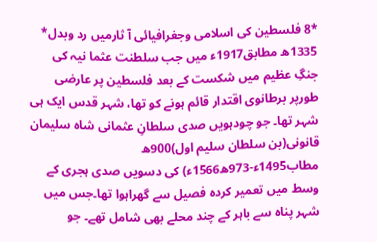*8 فلسطین کی اسلامی وجغرافیائی آ ثارمیں رد وبدل*
1335ھ مطابق1917ء میں جب سلطنت عثما نیہ کی جنگِ عظیم میں شکست کے بعد فلسطین پر عارضی طورپر برطانوی اقتدار قائم ہونے کو تھا، شہر قدس ایک ہی شہر تھا۔ جو چودہویں صدی سلطانِ عثمانی شاہ سلیمان قانونی(بن سلطان سلیم اول)900ھ مطاب1495ء-973ھ1566ء) کی دسویں صدی ہجری کے وسط میں تعمیر کردہ فصیل سے گھراہوا تھا۔جس میں شہر پناہ سے باہر کے چند محلے بھی شامل تھے۔ جو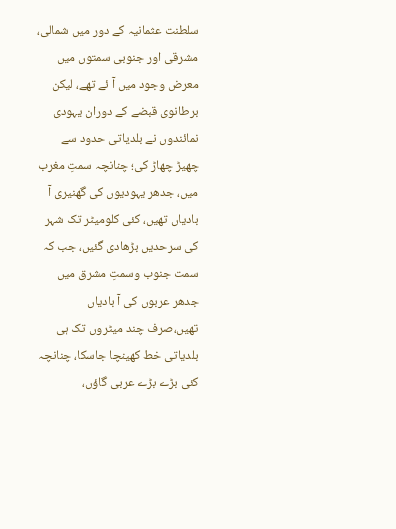سلطنت عثمانیہ کے دور میں شمالی، مشرقی اور جنوبی سمتوں میں معرض وجود میں آ ئے تھے، لیکن برطانوی قبضے کے دوران یہودی نمائندوں نے بلدیاتی حدود سے چھیڑ چھاڑ کی؛ چنانچہ سمتِ مغرب میں، جدھر یہودیوں کی گھنیری آ بادیاں تھیں، کئی کلومیٹر تک شہر کی سرحدیں بڑھادی گئیں، جب کہ سمت جنوب وسمتِ مشرق میں جدھر عربوں کی آ بادیاں تھیں،صرف چند میٹروں تک ہی بلدیاتی خط کھینچا جاسکا، چنانچہ کئی بڑے بڑے عربی گاؤں،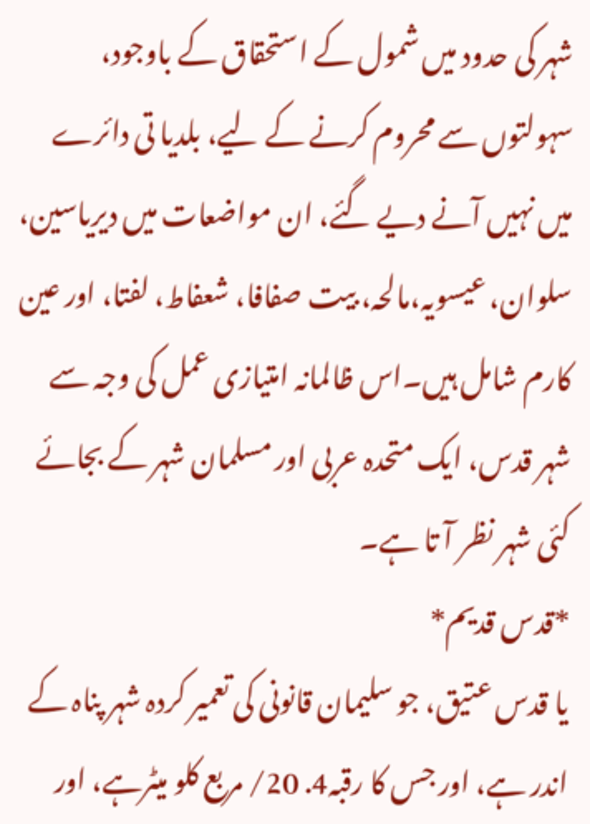شہر کی حدود میں شمول کے استحقاق کے باوجود، سہولتوں سے محروم کرنے کے لیے، بلدیا تی دائرے میں نہیں آنے دیے گئے، ان مواضعات میں دیریاسین، سلوان، عیسویہ،مالحہ، بیت صفافا، شعفاط، لفتا، اور عین کارم شامل ہیں۔اس ظالمانہ امتیازی عمل کی وجہ سے شہر قدس، ایک متحدہ عربی اور مسلمان شہر کے بجائے کئی شہر نظر آ تا ہے۔
*قدس قدیم*
یا قدس عتیق، جو سلیمان قانونی کی تعمیر کردہ شہر پناہ کے اندر ہے، اور جس کا رقبہ4. 20/ مربع کلو میٹرہے، اور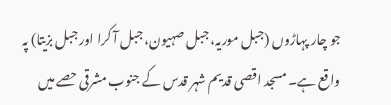جو چار پہاڑوں (جبل موریہ، جبل صہیون، جبل آ کرا اور جبل بزیتا) پہ واقع ہے۔ مسجد اقصی قدیم شہر قدس کے جنوب مشرقی حصے میں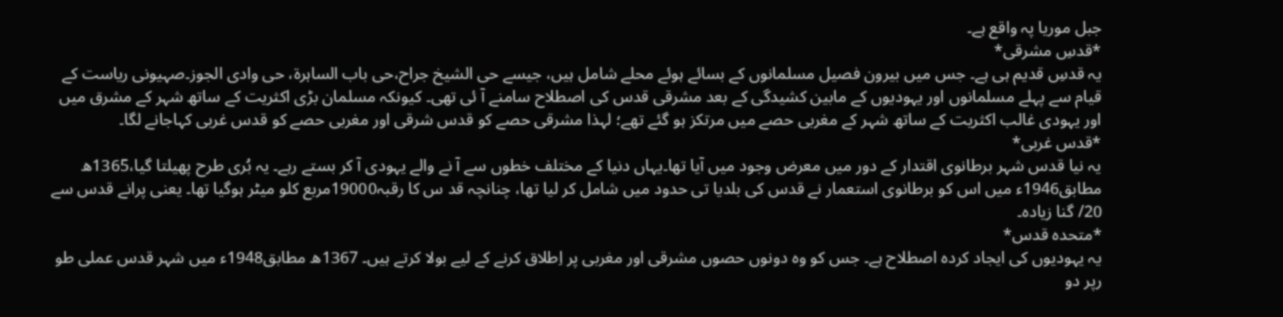جبل موریا پہ واقع ہے۔
*قدسِ مشرقی*
یہ قدسِ قدیم ہی ہے۔ جس میں بیرون فصیل مسلمانوں کے بسائے ہوئے محلے شامل ہیں، جیسے حی الشیخ جراح،حی باب الساہرۃ، حی وادی الجوز۔صہیونی ریاست کے قیام سے پہلے مسلمانوں اور یہودیوں کے مابین کشیدگی کے بعد مشرقی قدس کی اصطلاح سامنے آ ئی تھی۔ کیونکہ مسلمان بڑی اکثریت کے ساتھ شہر کے مشرق میں اور یہودی غالب اکثریت کے ساتھ شہر کے مغربی حصے میں مرتکز ہو گئے تھے؛ لہذا مشرقی حصے کو قدس شرقی اور مغربی حصے کو قدس غربی کہاجانے لگا۔
*قدس غربی*
یہ نیا قدس شہر برطانوی اقتدار کے دور میں معرض وجود میں آیا تھا۔یہاں دنیا کے مختلف خطوں سے آ نے والے یہودی آ کر بستے رہے۔ یہ بُری طرح پھیلتا گیا،1365ھ مطابق1946ء میں اس کو برطانوی استعمار نے قدس کی بلدیا تی حدود میں شامل کر لیا تھا، چنانچہ قد س کا رقبہ19000مربع کلو میٹر ہوگیا تھا۔ یعنی پرانے قدس سے 20/ گنا زیادہ۔
*متحدہ قدس*
یہ یہودیوں کی ایجاد کردہ اصطلاح ہے۔ جس کو وہ دونوں حصوں مشرقی اور مغربی پر اِطلاق کرنے کے لیے بولا کرتے ہیں۔ 1367ھ مطابق1948ء میں شہر قدس عملی طو رپر دو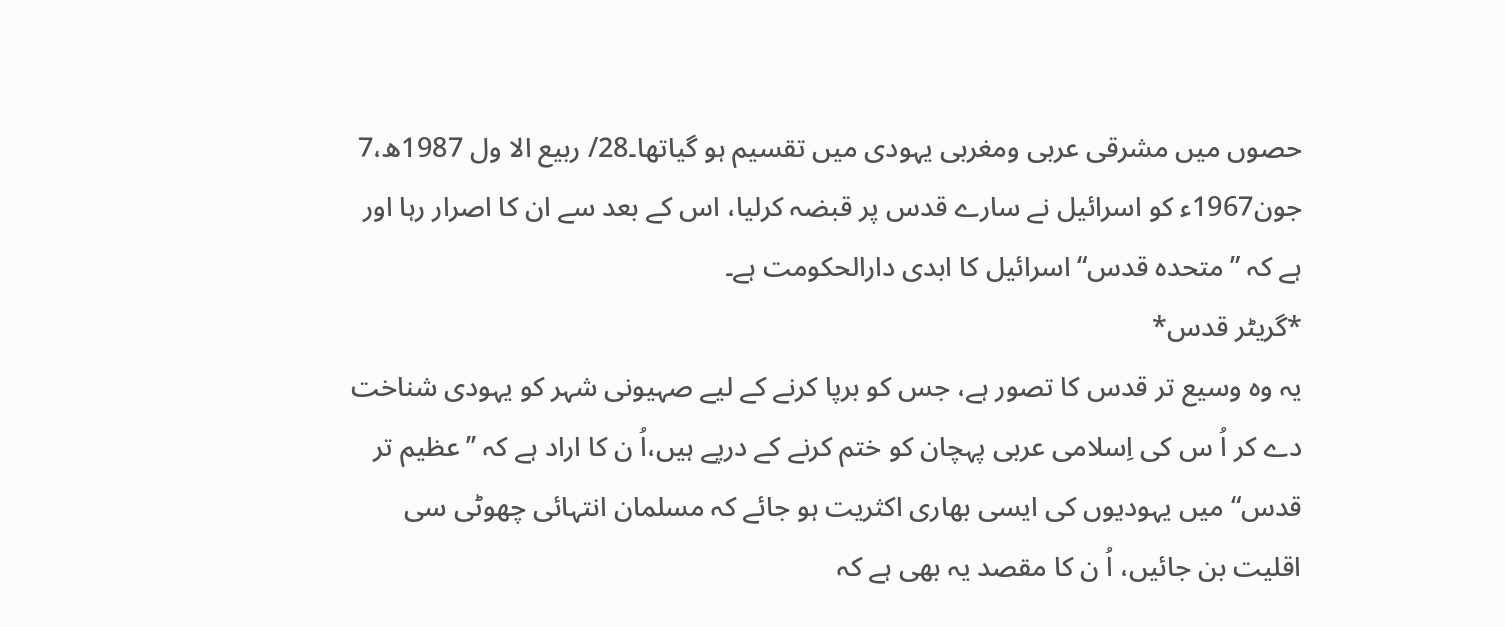حصوں میں مشرقی عربی ومغربی یہودی میں تقسیم ہو گیاتھا۔28/ ربیع الا ول 1987ھ،7 جون1967ء کو اسرائیل نے سارے قدس پر قبضہ کرلیا، اس کے بعد سے ان کا اصرار رہا اور ہے کہ ”متحدہ قدس“ اسرائیل کا ابدی دارالحکومت ہے۔
*گریٹر قدس*
یہ وہ وسیع تر قدس کا تصور ہے، جس کو برپا کرنے کے لیے صہیونی شہر کو یہودی شناخت دے کر اُ س کی اِسلامی عربی پہچان کو ختم کرنے کے درپے ہیں،اُ ن کا اراد ہے کہ ’’عظیم تر قدس“ میں یہودیوں کی ایسی بھاری اکثریت ہو جائے کہ مسلمان انتہائی چھوٹی سی اقلیت بن جائیں، اُ ن کا مقصد یہ بھی ہے کہ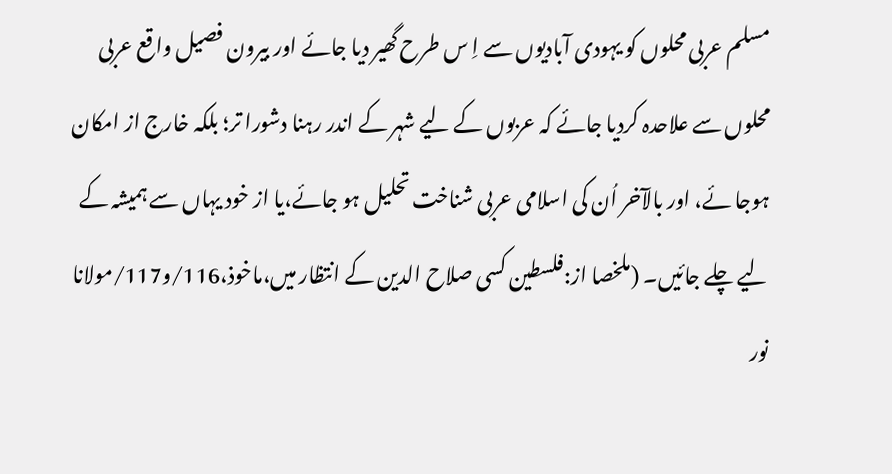مسلم عربی محلوں کو یہودی آبادیوں سے اِ س طرح گھیر دیا جائے اور بیرون فصیل واقع عربی محلوں سے علاحدہ کردیا جائے کہ عربوں کے لیے شہر کے اندر رہنا دشورا تر؛ بلکہ خارج از امکان ہوجا ئے، اور بالآخر اُن کی اسلامی عربی شناخت تحلیل ہو جائے،یا از خود یہاں سے ہمیشہ کے لیے چلے جائیں۔ (ملخصا از:فلسطین کسی صلاح الدین کے انتظار میں،ماخوذ،116/و117/مولانا نور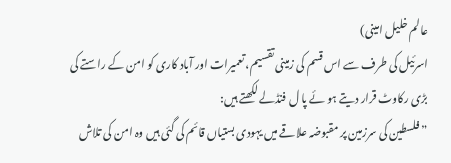عالم خلیل امینی)
اسرئیل کی طرف سے اس قسم کی زمینی تقسیم، تعمیرات اور آباد کاری کو امن کے راستے کی بڑی رکاوٹ قرار دیتے ہو ئے پا ل فنڈلے لکھتے ہیں:
”فلسطین کی سرزمین پر مقبوضہ علاقے میں یہودی بستیاں قائم کی گئی ہیں وہ امن کی تلاش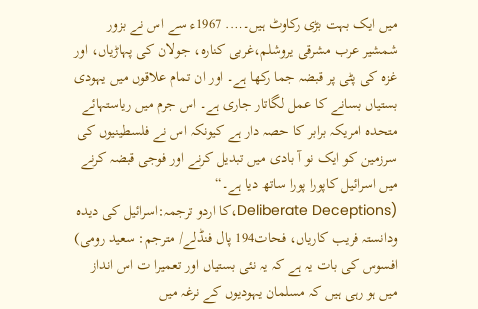میں ایک بہت بڑی رکاوٹ ہیں۔…. 1967ء سے اس نے بزور شمشیر عرب مشرقی یروشلم،غربی کنارہ، جولان کی پہاڑیاں، اور غزہ کی پٹی پر قبضہ جما رکھا ہے۔ اور ان تمام علاقوں میں یہودی بستیاں بسانے کا عمل لگاتار جاری ہے۔ اس جرم میں ریاستہائے متحدہ امریکہ برابر کا حصہ دار ہے کیونکہ اس نے فلسطینیوں کی سرزمین کو ایک نو آ بادی میں تبدیل کرنے اور فوجی قبضہ کرنے میں اسرائیل کاپورا پورا ساتھ دیا ہے۔“
(Deliberate Deceptions،کا اردو ترجمہ:اسرائیل کی دیدہ ودانستہ فریب کاریاں، فحات194 پال فنڈلے/ مترجم: سعید رومی)
افسوس کی بات یہ ہے کہ یہ نئی بستیاں اور تعمیرا ت اس انداز میں ہو رہی ہیں کہ مسلمان یہودیوں کے نرغہ میں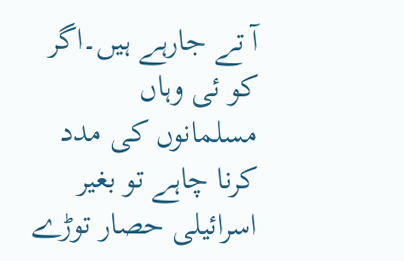آ تے جارہے ہیں۔اگر کو ئی وہاں مسلمانوں کی مدد کرنا چاہے تو بغیر اسرائیلی حصار توڑے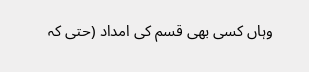وہاں کسی بھی قسم کی امداد (حتی کہ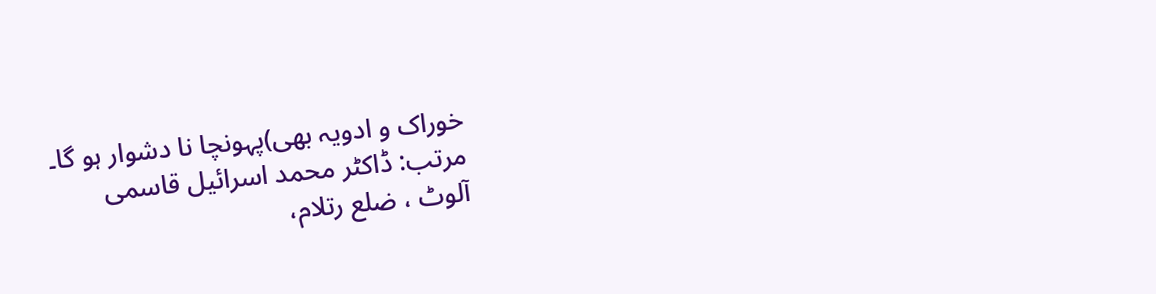خوراک و ادویہ بھی)پہونچا نا دشوار ہو گا۔
مرتب: ڈاکٹر محمد اسرائیل قاسمی
آلوٹ ، ضلع رتلام،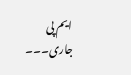ایم پی
جاری۔۔۔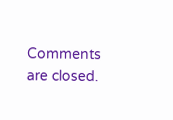Comments are closed.